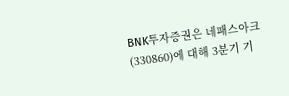BNK투자증권은 네패스아크(330860)에 대해 3분기 기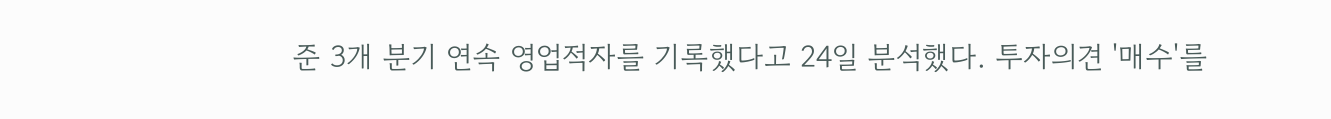준 3개 분기 연속 영업적자를 기록했다고 24일 분석했다. 투자의견 '매수'를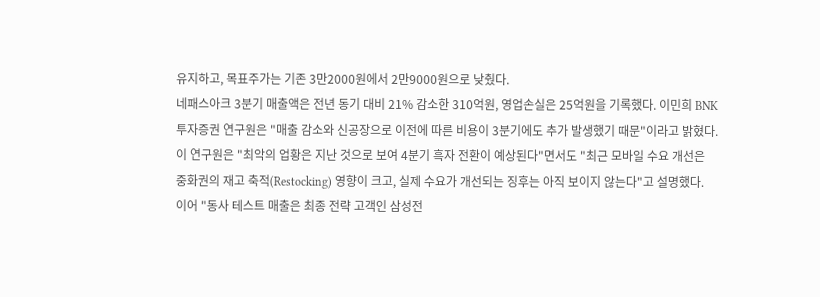유지하고, 목표주가는 기존 3만2000원에서 2만9000원으로 낮췄다.
네패스아크 3분기 매출액은 전년 동기 대비 21% 감소한 310억원, 영업손실은 25억원을 기록했다. 이민희 BNK투자증권 연구원은 "매출 감소와 신공장으로 이전에 따른 비용이 3분기에도 추가 발생했기 때문"이라고 밝혔다.
이 연구원은 "최악의 업황은 지난 것으로 보여 4분기 흑자 전환이 예상된다"면서도 "최근 모바일 수요 개선은 중화권의 재고 축적(Restocking) 영향이 크고, 실제 수요가 개선되는 징후는 아직 보이지 않는다"고 설명했다.
이어 "동사 테스트 매출은 최종 전략 고객인 삼성전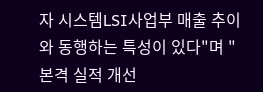자 시스템LSI사업부 매출 추이와 동행하는 특성이 있다"며 "본격 실적 개선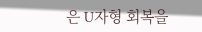은 U자형 회복을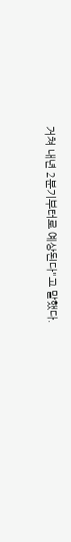거쳐 내년 2분기부터로 예상된다"고 말했다.